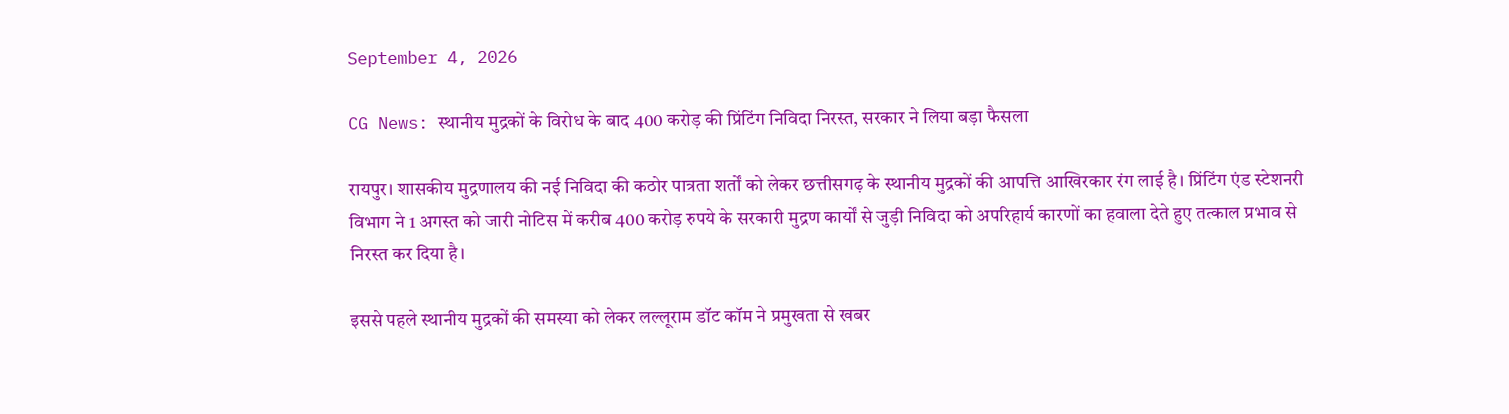September 4, 2026

CG News: स्थानीय मुद्रकों के विरोध के बाद 400 करोड़ की प्रिंटिंग निविदा निरस्त, सरकार ने लिया बड़ा फैसला

रायपुर। शासकीय मुद्रणालय की नई निविदा की कठोर पात्रता शर्तों को लेकर छत्तीसगढ़ के स्थानीय मुद्रकों की आपत्ति आखिरकार रंग लाई है। प्रिंटिंग एंड स्टेशनरी विभाग ने 1 अगस्त को जारी नोटिस में करीब 400 करोड़ रुपये के सरकारी मुद्रण कार्यों से जुड़ी निविदा को अपरिहार्य कारणों का हवाला देते हुए तत्काल प्रभाव से निरस्त कर दिया है।

इससे पहले स्थानीय मुद्रकों की समस्या को लेकर लल्लूराम डॉट कॉम ने प्रमुखता से खबर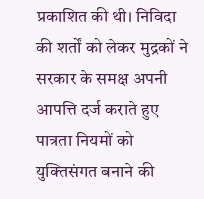प्रकाशित की थी। निविदा की शर्तों को लेकर मुद्रकों ने सरकार के समक्ष अपनी आपत्ति दर्ज कराते हुए पात्रता नियमों को युक्तिसंगत बनाने की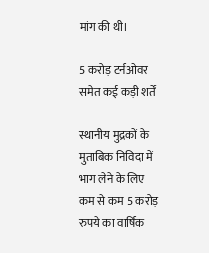मांग की थी।

5 करोड़ टर्नओवर समेत कई कड़ी शर्तें

स्थानीय मुद्रकों के मुताबिक निविदा में भाग लेने के लिए कम से कम 5 करोड़ रुपये का वार्षिक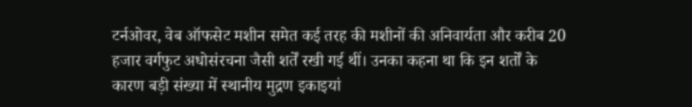टर्नओवर, वेब ऑफसेट मशीन समेत कई तरह की मशीनों की अनिवार्यता और करीब 20 हजार वर्गफुट अधोसंरचना जैसी शर्तें रखी गई थीं। उनका कहना था कि इन शर्तों के कारण बड़ी संख्या में स्थानीय मुद्रण इकाइयां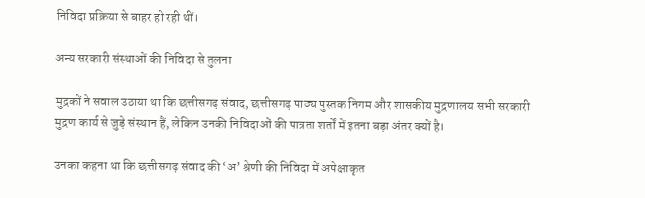निविदा प्रक्रिया से बाहर हो रही थीं।

अन्य सरकारी संस्थाओं की निविदा से तुलना

मुद्रकों ने सवाल उठाया था कि छत्तीसगढ़ संवाद, छत्तीसगढ़ पाठ्य पुस्तक निगम और शासकीय मुद्रणालय सभी सरकारी मुद्रण कार्य से जुड़े संस्थान हैं, लेकिन उनकी निविदाओं की पात्रता शर्तों में इतना बड़ा अंतर क्यों है।

उनका कहना था कि छत्तीसगढ़ संवाद की ‘अ’ श्रेणी की निविदा में अपेक्षाकृत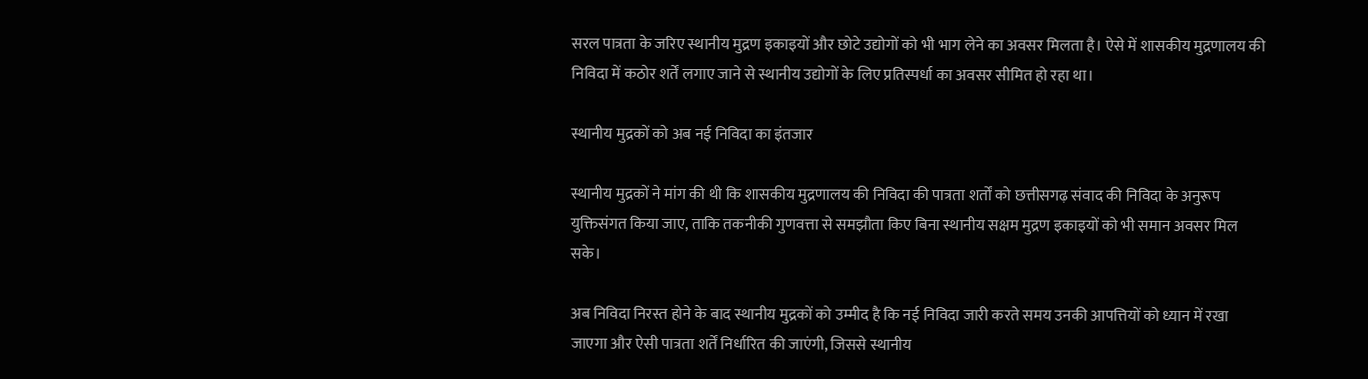सरल पात्रता के जरिए स्थानीय मुद्रण इकाइयों और छोटे उद्योगों को भी भाग लेने का अवसर मिलता है। ऐसे में शासकीय मुद्रणालय की निविदा में कठोर शर्तें लगाए जाने से स्थानीय उद्योगों के लिए प्रतिस्पर्धा का अवसर सीमित हो रहा था।

स्थानीय मुद्रकों को अब नई निविदा का इंतजार

स्थानीय मुद्रकों ने मांग की थी कि शासकीय मुद्रणालय की निविदा की पात्रता शर्तों को छत्तीसगढ़ संवाद की निविदा के अनुरूप युक्तिसंगत किया जाए, ताकि तकनीकी गुणवत्ता से समझौता किए बिना स्थानीय सक्षम मुद्रण इकाइयों को भी समान अवसर मिल सके।

अब निविदा निरस्त होने के बाद स्थानीय मुद्रकों को उम्मीद है कि नई निविदा जारी करते समय उनकी आपत्तियों को ध्यान में रखा जाएगा और ऐसी पात्रता शर्तें निर्धारित की जाएंगी, जिससे स्थानीय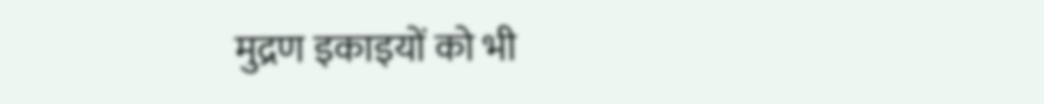मुद्रण इकाइयों को भी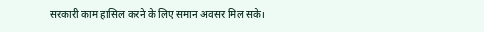सरकारी काम हासिल करने के लिए समान अवसर मिल सके।